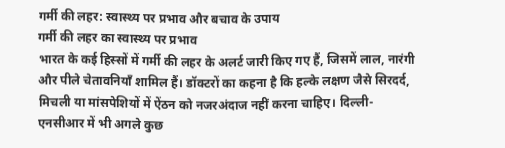गर्मी की लहर: स्वास्थ्य पर प्रभाव और बचाव के उपाय
गर्मी की लहर का स्वास्थ्य पर प्रभाव
भारत के कई हिस्सों में गर्मी की लहर के अलर्ट जारी किए गए हैं, जिसमें लाल, नारंगी और पीले चेतावनियाँ शामिल हैं। डॉक्टरों का कहना है कि हल्के लक्षण जैसे सिरदर्द, मिचली या मांसपेशियों में ऐंठन को नजरअंदाज नहीं करना चाहिए। दिल्ली-एनसीआर में भी अगले कुछ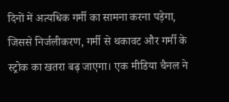दिनों में अत्यधिक गर्मी का सामना करना पड़ेगा, जिससे निर्जलीकरण, गर्मी से थकावट और गर्मी के स्ट्रोक का खतरा बढ़ जाएगा। एक मीडिया चैनल ने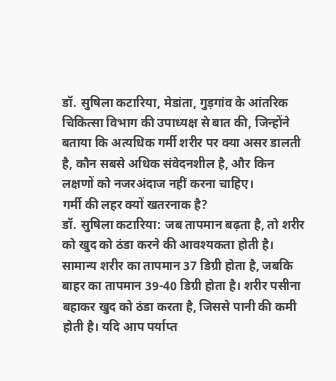डॉ. सुषिला कटारिया, मेडांता, गुड़गांव के आंतरिक चिकित्सा विभाग की उपाध्यक्ष से बात की, जिन्होंने बताया कि अत्यधिक गर्मी शरीर पर क्या असर डालती है, कौन सबसे अधिक संवेदनशील है, और किन लक्षणों को नजरअंदाज नहीं करना चाहिए।
गर्मी की लहर क्यों खतरनाक है?
डॉ. सुषिला कटारिया: जब तापमान बढ़ता है, तो शरीर को खुद को ठंडा करने की आवश्यकता होती है। सामान्य शरीर का तापमान 37 डिग्री होता है, जबकि बाहर का तापमान 39-40 डिग्री होता है। शरीर पसीना बहाकर खुद को ठंडा करता है, जिससे पानी की कमी होती है। यदि आप पर्याप्त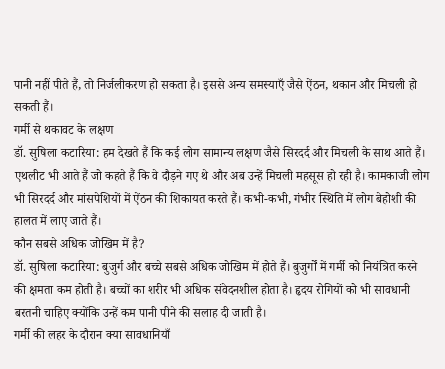पानी नहीं पीते हैं, तो निर्जलीकरण हो सकता है। इससे अन्य समस्याएँ जैसे ऐंठन, थकान और मिचली हो सकती हैं।
गर्मी से थकावट के लक्षण
डॉ. सुषिला कटारिया: हम देखते हैं कि कई लोग सामान्य लक्षण जैसे सिरदर्द और मिचली के साथ आते हैं। एथलीट भी आते हैं जो कहते हैं कि वे दौड़ने गए थे और अब उन्हें मिचली महसूस हो रही है। कामकाजी लोग भी सिरदर्द और मांसपेशियों में ऐंठन की शिकायत करते हैं। कभी-कभी, गंभीर स्थिति में लोग बेहोशी की हालत में लाए जाते हैं।
कौन सबसे अधिक जोखिम में है?
डॉ. सुषिला कटारिया: बुजुर्ग और बच्चे सबसे अधिक जोखिम में होते हैं। बुजुर्गों में गर्मी को नियंत्रित करने की क्षमता कम होती है। बच्चों का शरीर भी अधिक संवेदनशील होता है। हृदय रोगियों को भी सावधानी बरतनी चाहिए क्योंकि उन्हें कम पानी पीने की सलाह दी जाती है।
गर्मी की लहर के दौरान क्या सावधानियाँ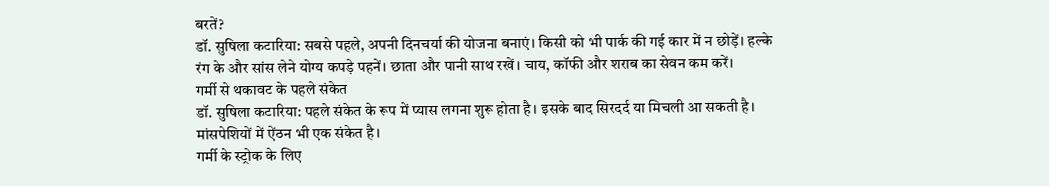बरतें?
डॉ. सुषिला कटारिया: सबसे पहले, अपनी दिनचर्या की योजना बनाएं। किसी को भी पार्क की गई कार में न छोड़ें। हल्के रंग के और सांस लेने योग्य कपड़े पहनें। छाता और पानी साथ रखें। चाय, कॉफी और शराब का सेवन कम करें।
गर्मी से थकावट के पहले संकेत
डॉ. सुषिला कटारिया: पहले संकेत के रूप में प्यास लगना शुरू होता है। इसके बाद सिरदर्द या मिचली आ सकती है। मांसपेशियों में ऐंठन भी एक संकेत है।
गर्मी के स्ट्रोक के लिए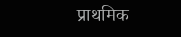प्राथमिक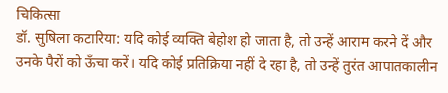चिकित्सा
डॉ. सुषिला कटारिया: यदि कोई व्यक्ति बेहोश हो जाता है, तो उन्हें आराम करने दें और उनके पैरों को ऊँचा करें। यदि कोई प्रतिक्रिया नहीं दे रहा है, तो उन्हें तुरंत आपातकालीन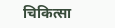चिकित्सा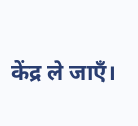केंद्र ले जाएँ।